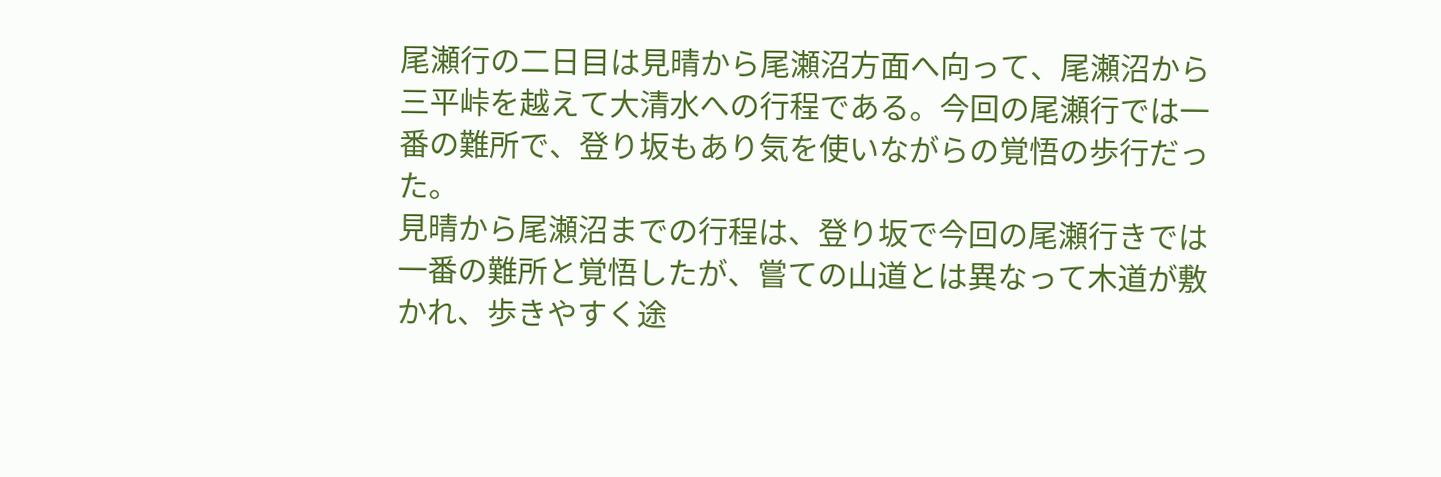尾瀬行の二日目は見晴から尾瀬沼方面へ向って、尾瀬沼から三平峠を越えて大清水への行程である。今回の尾瀬行では一番の難所で、登り坂もあり気を使いながらの覚悟の歩行だった。
見晴から尾瀬沼までの行程は、登り坂で今回の尾瀬行きでは一番の難所と覚悟したが、嘗ての山道とは異なって木道が敷かれ、歩きやすく途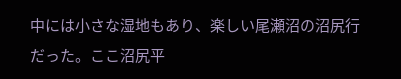中には小さな湿地もあり、楽しい尾瀬沼の沼尻行だった。ここ沼尻平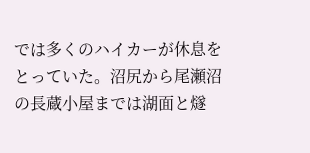では多くのハイカーが休息をとっていた。沼尻から尾瀬沼の長蔵小屋までは湖面と燧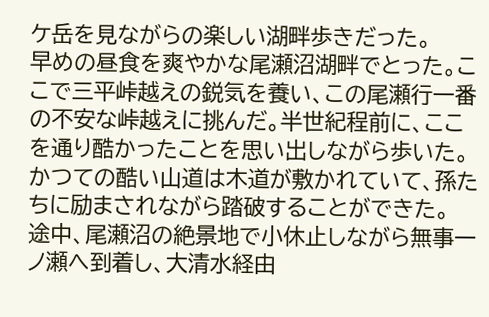ケ岳を見ながらの楽しい湖畔歩きだった。
早めの昼食を爽やかな尾瀬沼湖畔でとった。ここで三平峠越えの鋭気を養い、この尾瀬行一番の不安な峠越えに挑んだ。半世紀程前に、ここを通り酷かったことを思い出しながら歩いた。かつての酷い山道は木道が敷かれていて、孫たちに励まされながら踏破することができた。
途中、尾瀬沼の絶景地で小休止しながら無事一ノ瀬へ到着し、大清水経由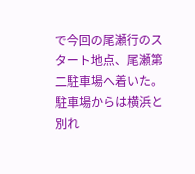で今回の尾瀬行のスタート地点、尾瀬第二駐車場へ着いた。
駐車場からは横浜と別れ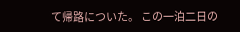て帰路についた。 この一泊二日の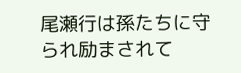尾瀬行は孫たちに守られ励まされて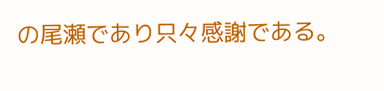の尾瀬であり只々感謝である。